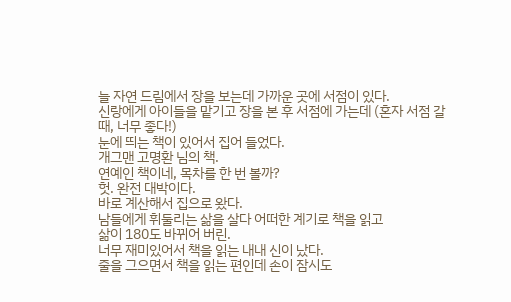늘 자연 드림에서 장을 보는데 가까운 곳에 서점이 있다.
신랑에게 아이들을 맡기고 장을 본 후 서점에 가는데 (혼자 서점 갈 때, 너무 좋다!)
눈에 띄는 책이 있어서 집어 들었다.
개그맨 고명환 님의 책.
연예인 책이네, 목차를 한 번 볼까?
헛. 완전 대박이다.
바로 계산해서 집으로 왔다.
남들에게 휘둘리는 삶을 살다 어떠한 계기로 책을 읽고
삶이 180도 바뀌어 버린.
너무 재미있어서 책을 읽는 내내 신이 났다.
줄을 그으면서 책을 읽는 편인데 손이 잠시도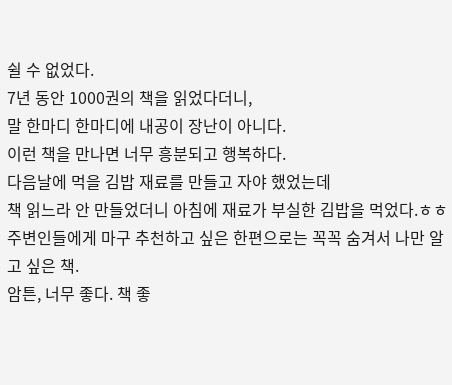쉴 수 없었다.
7년 동안 1000권의 책을 읽었다더니,
말 한마디 한마디에 내공이 장난이 아니다.
이런 책을 만나면 너무 흥분되고 행복하다.
다음날에 먹을 김밥 재료를 만들고 자야 했었는데
책 읽느라 안 만들었더니 아침에 재료가 부실한 김밥을 먹었다.ㅎㅎ
주변인들에게 마구 추천하고 싶은 한편으로는 꼭꼭 숨겨서 나만 알고 싶은 책.
암튼, 너무 좋다. 책 좋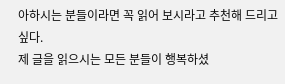아하시는 분들이라면 꼭 읽어 보시라고 추천해 드리고 싶다.
제 글을 읽으시는 모든 분들이 행복하셨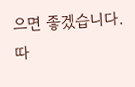으면 좋겠습니다.
따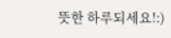뜻한 하루되세요!:)